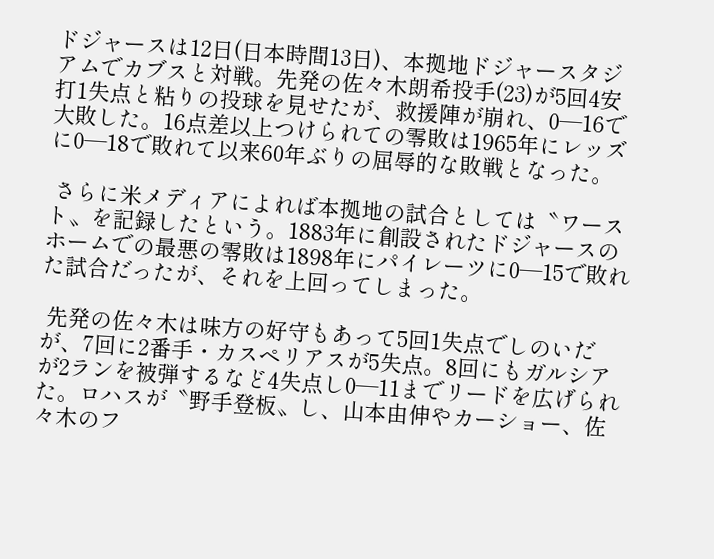ドジャースは12日(日本時間13日)、本拠地ドジャースタジアムでカブスと対戦。先発の佐々木朗希投手(23)が5回4安打1失点と粘りの投球を見せたが、救援陣が崩れ、0―16で大敗した。16点差以上つけられての零敗は1965年にレッズに0―18で敗れて以来60年ぶりの屈辱的な敗戦となった。

 さらに米メディアによれば本拠地の試合としては〝ワースト〟を記録したという。1883年に創設されたドジャースのホームでの最悪の零敗は1898年にパイレーツに0―15で敗れた試合だったが、それを上回ってしまった。

 先発の佐々木は味方の好守もあって5回1失点でしのいだが、7回に2番手・カスペリアスが5失点。8回にもガルシアが2ランを被弾するなど4失点し0―11までリードを広げられた。ロハスが〝野手登板〟し、山本由伸やカーショー、佐々木のフ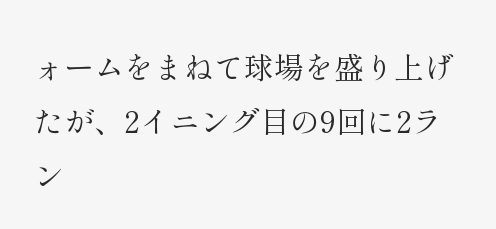ォームをまねて球場を盛り上げたが、2イニング目の9回に2ラン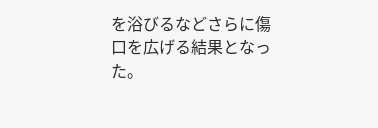を浴びるなどさらに傷口を広げる結果となった。